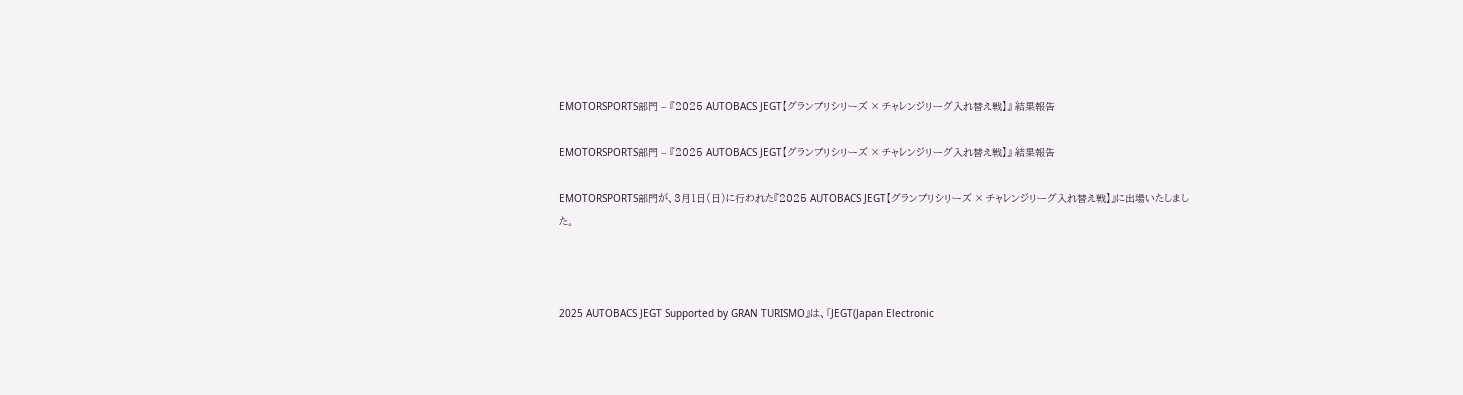EMOTORSPORTS部門 – 『2025 AUTOBACS JEGT【グランプリシリーズ × チャレンジリーグ入れ替え戦】』 結果報告

EMOTORSPORTS部門 – 『2025 AUTOBACS JEGT【グランプリシリーズ × チャレンジリーグ入れ替え戦】』 結果報告

EMOTORSPORTS部門が、3月1日(日)に行われた『2025 AUTOBACS JEGT【グランプリシリーズ × チャレンジリーグ入れ替え戦】』に出場いたしました。



2025 AUTOBACS JEGT Supported by GRAN TURISMO』は、「JEGT(Japan Electronic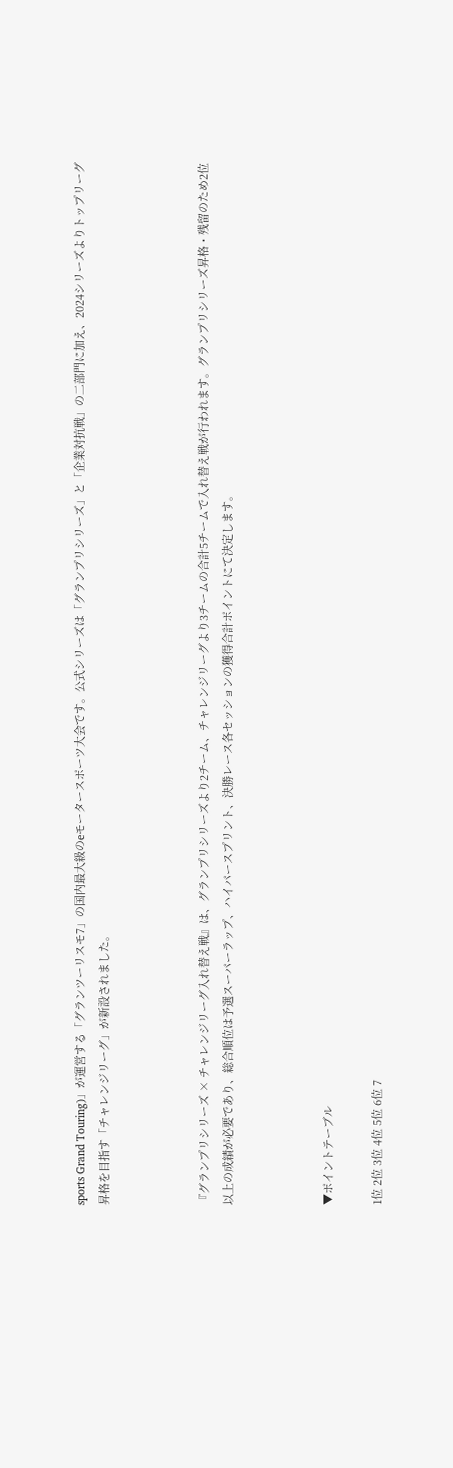sports Grand Touring)」が運営する「グランツーリスモ7」の国内最大級のeモータースポーツ大会です。公式シリーズは「グランプリシリーズ」と「企業対抗戦」の二部門に加え、2024シリーズよりトップリーグ昇格を目指す「チャレンジリーグ」が新設されました。



『グランプリシリーズ × チャレンジリーグ入れ替え戦』は、グランプリシリーズより2チーム、チャレンジリーグより3チームの合計5チームで入れ替え戦が行われます。グランプリシリーズ昇格・残留のため2位以上の成績が必要であり、総合順位は予選スーパーラップ、ハイパースプリント、決勝レース各セッションの獲得合計ポイントにて決定します。



▼ポイントテーブル

1位 2位 3位 4位 5位 6位 7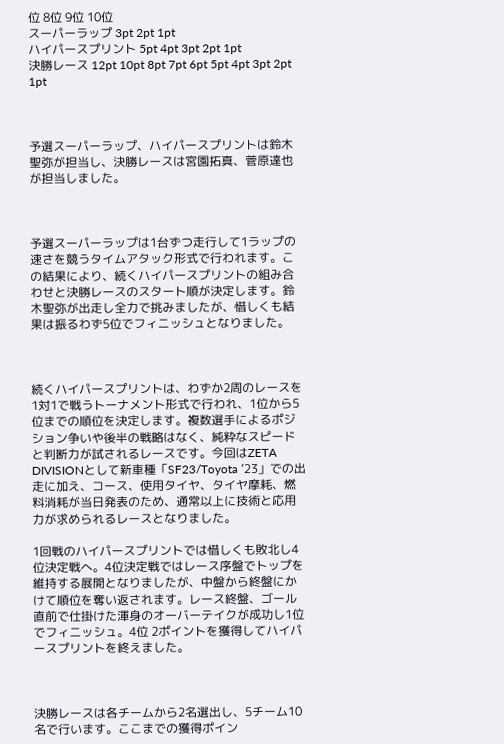位 8位 9位 10位
スーパーラップ 3pt 2pt 1pt
ハイパースプリント 5pt 4pt 3pt 2pt 1pt
決勝レース 12pt 10pt 8pt 7pt 6pt 5pt 4pt 3pt 2pt 1pt



予選スーパーラップ、ハイパースプリントは鈴木聖弥が担当し、決勝レースは宮園拓真、菅原達也が担当しました。



予選スーパーラップは1台ずつ走行して1ラップの速さを競うタイムアタック形式で行われます。この結果により、続くハイパースプリントの組み合わせと決勝レースのスタート順が決定します。鈴木聖弥が出走し全力で挑みましたが、惜しくも結果は振るわず5位でフィニッシュとなりました。



続くハイパースプリントは、わずか2周のレースを1対1で戦うトーナメント形式で行われ、1位から5位までの順位を決定します。複数選手によるポジション争いや後半の戦略はなく、純粋なスピードと判断力が試されるレースです。今回はZETA DIVISIONとして新車種「SF23/Toyota ’23」での出走に加え、コース、使用タイヤ、タイヤ摩耗、燃料消耗が当日発表のため、通常以上に技術と応用力が求められるレースとなりました。

1回戦のハイパースプリントでは惜しくも敗北し4位決定戦へ。4位決定戦ではレース序盤でトップを維持する展開となりましたが、中盤から終盤にかけて順位を奪い返されます。レース終盤、ゴール直前で仕掛けた渾身のオーバーテイクが成功し1位でフィニッシュ。4位 2ポイントを獲得してハイパースプリントを終えました。



決勝レースは各チームから2名選出し、5チーム10名で行います。ここまでの獲得ポイン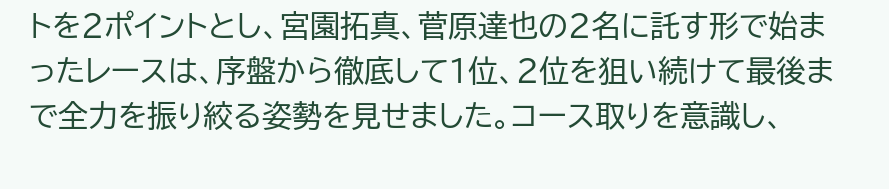トを2ポイントとし、宮園拓真、菅原達也の2名に託す形で始まったレースは、序盤から徹底して1位、2位を狙い続けて最後まで全力を振り絞る姿勢を見せました。コース取りを意識し、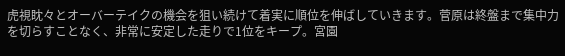虎視眈々とオーバーテイクの機会を狙い続けて着実に順位を伸ばしていきます。菅原は終盤まで集中力を切らすことなく、非常に安定した走りで1位をキープ。宮園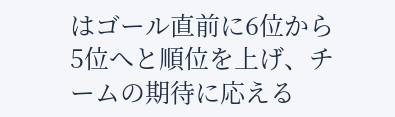はゴール直前に6位から5位へと順位を上げ、チームの期待に応える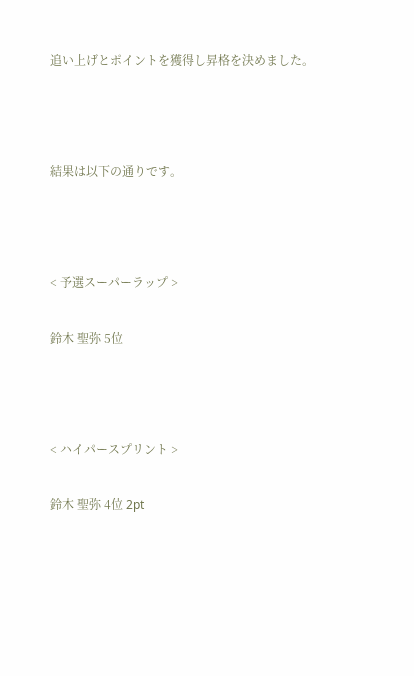追い上げとポイントを獲得し昇格を決めました。



結果は以下の通りです。



< 予選スーパーラップ >

鈴木 聖弥 5位



< ハイパースプリント >

鈴木 聖弥 4位 2pt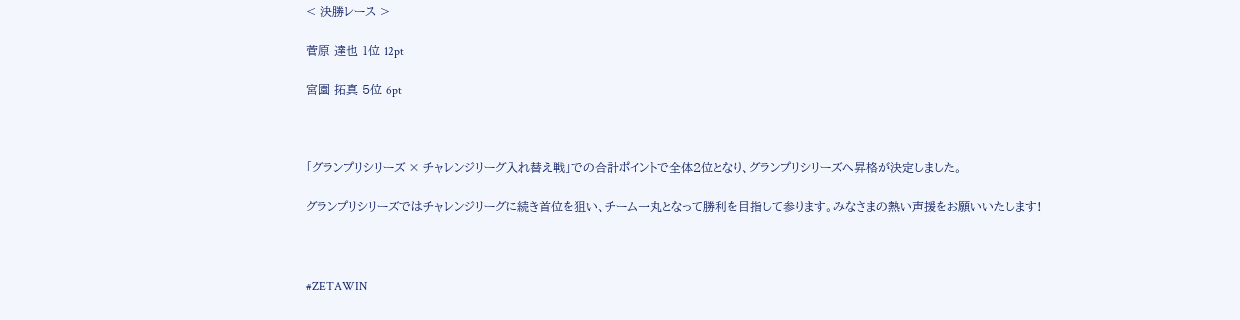< 決勝レース >

菅原 達也 1位 12pt

宮園 拓真 5位 6pt



「グランプリシリーズ × チャレンジリーグ入れ替え戦」での合計ポイントで全体2位となり、グランプリシリーズへ昇格が決定しました。

グランプリシリーズではチャレンジリーグに続き首位を狙い、チーム一丸となって勝利を目指して参ります。みなさまの熱い声援をお願いいたします!



#ZETAWIN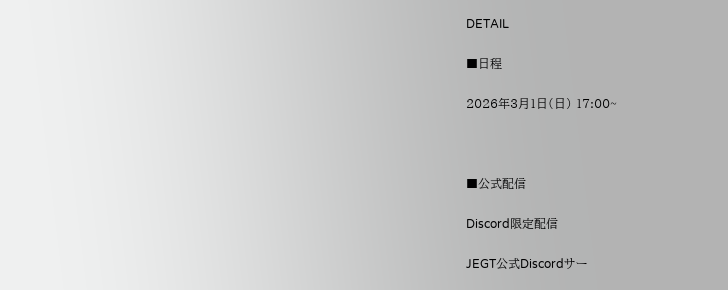DETAIL

■日程

2026年3月1日(日) 17:00~



■公式配信

Discord限定配信

JEGT公式Discordサー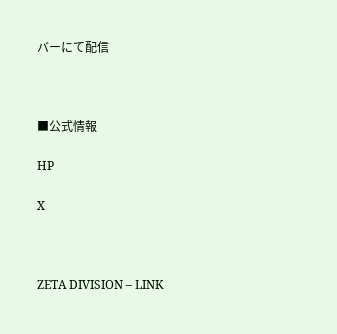バーにて配信



■公式情報

HP

X



ZETA DIVISION – LINK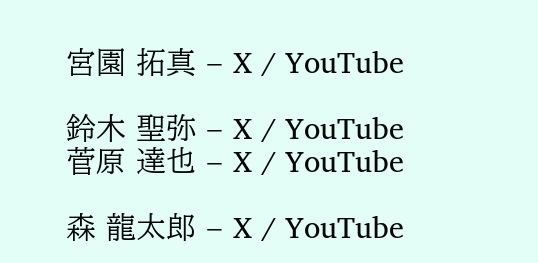宮園 拓真 – X / YouTube

鈴木 聖弥 – X / YouTube
菅原 達也 – X / YouTube

森 龍太郎 – X / YouTube